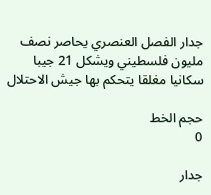جدار الفصل العنصري يحاصر نصف مليون فلسطيني ويشكل 21 جيبا سكانيا مغلقا يتحكم بها جيش الاحتلال

حجم الخط
0

جدار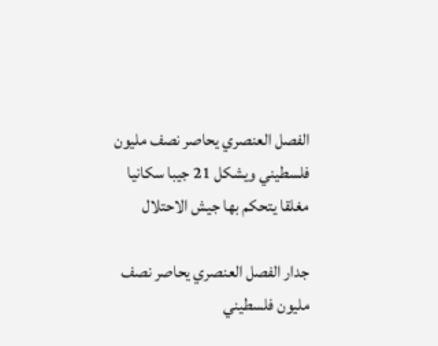الفصل العنصري يحاصر نصف مليون فلسطيني ويشكل 21 جيبا سكانيا مغلقا يتحكم بها جيش الاحتلال

جدار الفصل العنصري يحاصر نصف مليون فلسطيني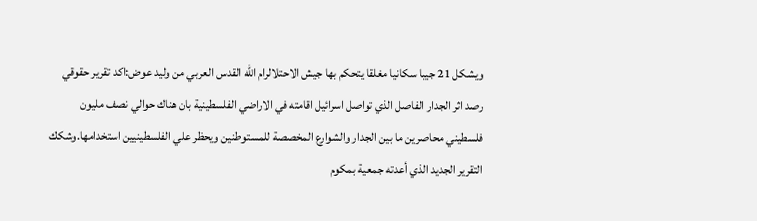ويشكل 21 جيبا سكانيا مغلقا يتحكم بها جيش الاحتلالرام الله القدس العربي من وليد عوض:اكد تقرير حقوقي رصد اثر الجدار الفاصل الذي تواصل اسرائيل اقامته في الاراضي الفلسطينية بان هناك حوالي نصف مليون فلسطيني محاصرين ما بين الجدار والشوارع المخصصة للمستوطنين ويحظر علي الفلسطينيين استخدامها.وشكك التقرير الجديد الذي أعدته جمعية بمكوم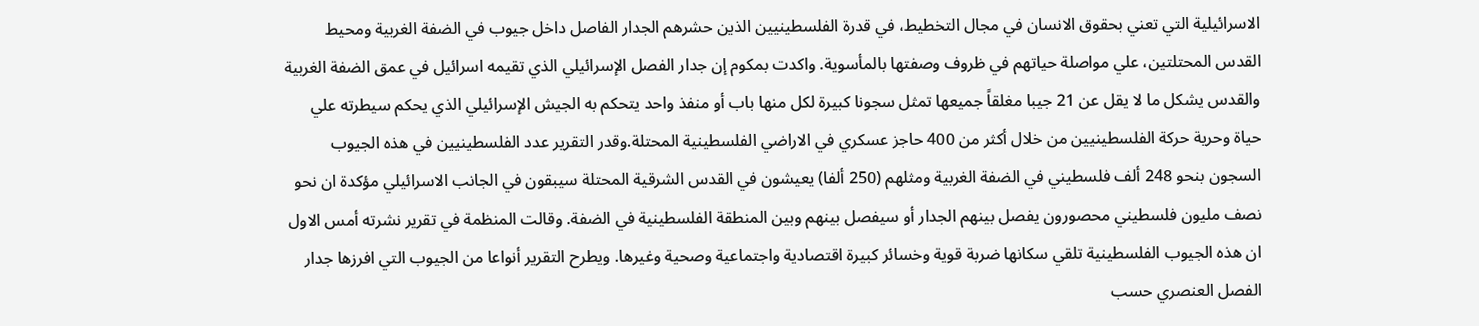الاسرائيلية التي تعني بحقوق الانسان في مجال التخطيط، في قدرة الفلسطينيين الذين حشرهم الجدار الفاصل داخل جيوب في الضفة الغربية ومحيط القدس المحتلتين، علي مواصلة حياتهم في ظروف وصفتها بالمأسوية. واكدت بمكوم إن جدار الفصل الإسرائيلي الذي تقيمه اسرائيل في عمق الضفة الغربية والقدس يشكل ما لا يقل عن 21 جيبا مغلقاً جميعها تمثل سجونا كبيرة لكل منها باب أو منفذ واحد يتحكم به الجيش الإسرائيلي الذي يحكم سيطرته علي حياة وحرية حركة الفلسطينيين من خلال أكثر من 400 حاجز عسكري في الاراضي الفلسطينية المحتلة.وقدر التقرير عدد الفلسطينيين في هذه الجيوب السجون بنحو 248 ألف فلسطيني في الضفة الغربية ومثلهم (250 ألفا) يعيشون في القدس الشرقية المحتلة سيبقون في الجانب الاسرائيلي مؤكدة ان نحو نصف مليون فلسطيني محصورون يفصل بينهم الجدار أو سيفصل بينهم وبين المنطقة الفلسطينية في الضفة. وقالت المنظمة في تقرير نشرته أمس الاول ان هذه الجيوب الفلسطينية تلقي سكانها ضربة قوية وخسائر كبيرة اقتصادية واجتماعية وصحية وغيرها. ويطرح التقرير أنواعا من الجيوب التي افرزها جدار الفصل العنصري حسب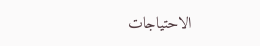الاحتياجات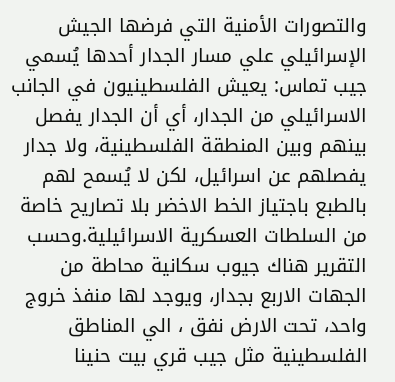والتصورات الأمنية التي فرضها الجيش الإسرائيلي علي مسار الجدار أحدها يُسمي جيب تماس: يعيش الفلسطينيون في الجانب الاسرائيلي من الجدار، أي أن الجدار يفصل بينهم وبين المنطقة الفلسطينية، ولا جدار يفصلهم عن اسرائيل، لكن لا يُسمح لهم بالطبع باجتياز الخط الاخضر بلا تصاريح خاصة من السلطات العسكرية الاسرائيلية.وحسب التقرير هناك جيوب سكانية محاطة من الجهات الاربع بجدار، ويوجد لها منفذ خروج واحد، تحت الارض نفق ، الي المناطق الفلسطينية مثل جيب قري بيت حنينا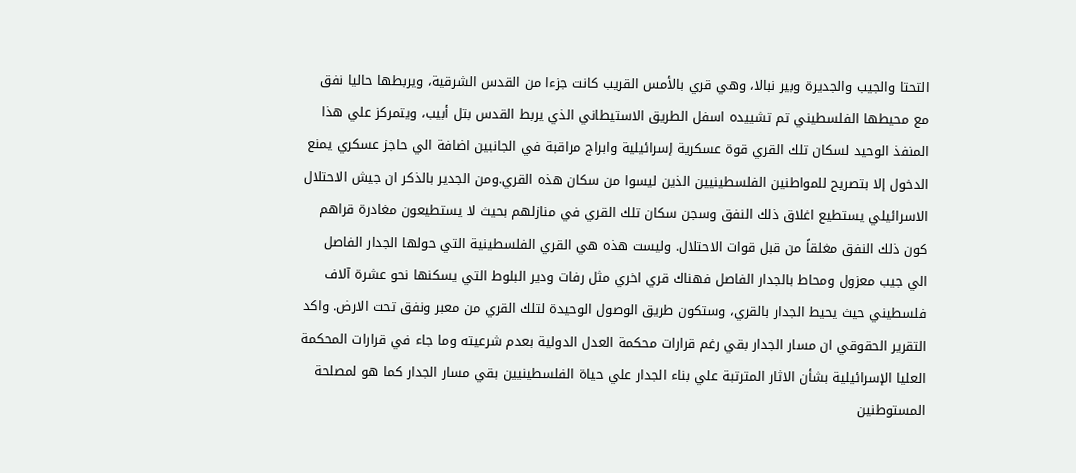التحتا والجيب والجديرة وبير نبالا، وهي قري بالأمس القريب كانت جزءا من القدس الشرقية، ويربطها حاليا نفق مع محيطها الفلسطيني تم تشييده اسفل الطريق الاستيطاني الذي يربط القدس بتل أبيب، ويتمركز علي هذا المنفذ الوحيد لسكان تلك القري قوة عسكرية إسرائيلية وابراج مراقبة في الجانبين اضافة الي حاجز عسكري يمنع الدخول إلا بتصريح للمواطنين الفلسطينيين الذين ليسوا من سكان هذه القري.ومن الجدير بالذكر ان جيش الاحتلال الاسرائيلي يستطيع اغلاق ذلك النفق وسجن سكان تلك القري في منازلهم بحيث لا يستطيعون مغادرة قراهم كون ذلك النفق مغلقاً من قبل قوات الاحتلال. وليست هذه هي القري الفلسطينية التي حولها الجدار الفاصل الي جيب معزول ومحاط بالجدار الفاصل فهناك قري اخري مثل رفات ودير البلوط التي يسكنها نحو عشرة آلاف فلسطيني حيث يحيط الجدار بالقري، وستكون طريق الوصول الوحيدة لتلك القري من معبر ونفق تحت الارض. واكد التقرير الحقوقي ان مسار الجدار بقي رغم قرارات محكمة العدل الدولية بعدم شرعيته وما جاء في قرارات المحكمة العليا الإسرائيلية بشأن الاثار المترتبة علي بناء الجدار علي حياة الفلسطينيين بقي مسار الجدار كما هو لمصلحة المستوطنين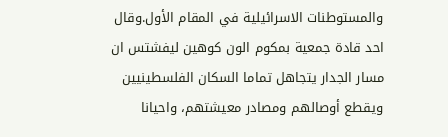والمستوطنات الاسرائيلية في المقام الأول.وقال احد قادة جمعية بمكوم الون كوهين ليفشتس ان مسار الجدار يتجاهل تماما السكان الفلسطينيين ويقطع أوصالهم ومصادر معيشتهم، واحيانا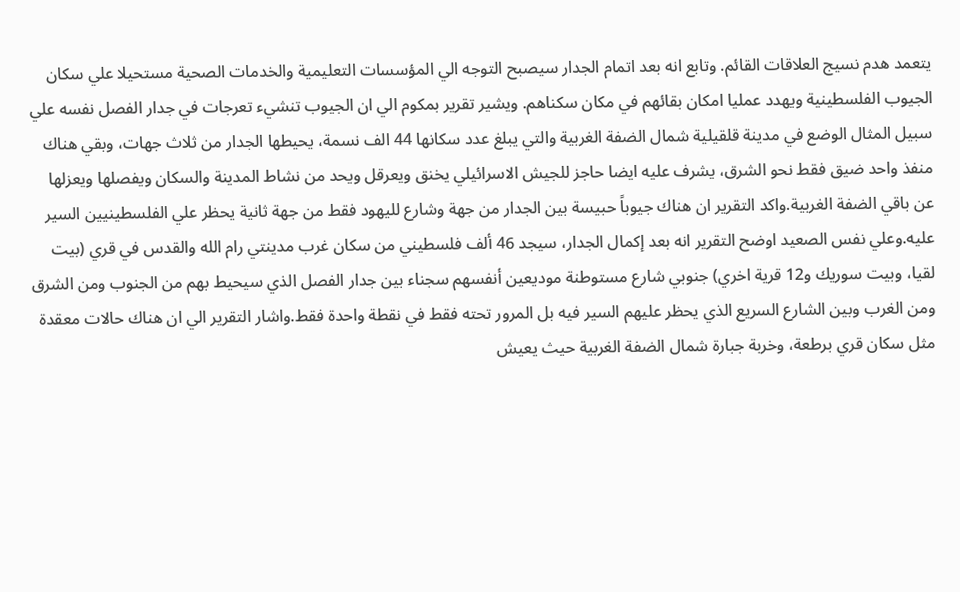يتعمد هدم نسيج العلاقات القائم. وتابع انه بعد اتمام الجدار سيصبح التوجه الي المؤسسات التعليمية والخدمات الصحية مستحيلا علي سكان الجيوب الفلسطينية ويهدد عمليا امكان بقائهم في مكان سكناهم. ويشير تقرير بمكوم الي ان الجيوب تنشيء تعرجات في جدار الفصل نفسه علي سبيل المثال الوضع في مدينة قلقيلية شمال الضفة الغربية والتي يبلغ عدد سكانها 44 الف نسمة، يحيطها الجدار من ثلاث جهات، وبقي هناك منفذ واحد ضيق فقط نحو الشرق، يشرف عليه ايضا حاجز للجيش الاسرائيلي يخنق ويعرقل ويحد من نشاط المدينة والسكان ويفصلها ويعزلها عن باقي الضفة الغربية.واكد التقرير ان هناك جيوباً حبيسة بين الجدار من جهة وشارع لليهود فقط من جهة ثانية يحظر علي الفلسطينيين السير عليه.وعلي نفس الصعيد اوضح التقرير انه بعد إكمال الجدار، سيجد 46 ألف فلسطيني من سكان غرب مدينتي رام الله والقدس في قري (بيت لقيا، وبيت سوريك و12 قرية اخري) جنوبي شارع مستوطنة موديعين أنفسهم سجناء بين جدار الفصل الذي سيحيط بهم من الجنوب ومن الشرق ومن الغرب وبين الشارع السريع الذي يحظر عليهم السير فيه بل المرور تحته فقط في نقطة واحدة فقط.واشار التقرير الي ان هناك حالات معقدة مثل سكان قري برطعة، وخربة جبارة شمال الضفة الغربية حيث يعيش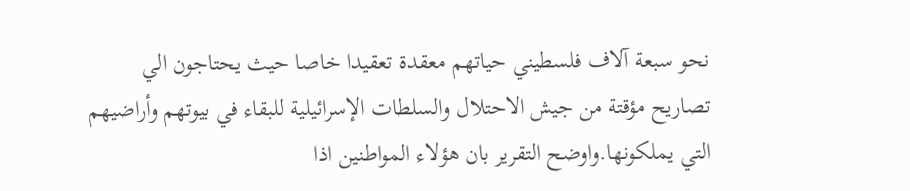نحو سبعة آلاف فلسطيني حياتهم معقدة تعقيدا خاصا حيث يحتاجون الي تصاريح مؤقتة من جيش الاحتلال والسلطات الإسرائيلية للبقاء في بيوتهم وأراضيهم التي يملكونها.واوضح التقرير بان هؤلاء المواطنين اذا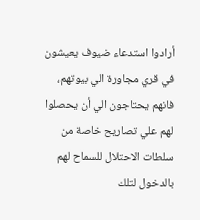أرادوا استدعاء ضيوف يعيشون في قري مجاورة الي بيوتهم، فانهم يحتاجون الي أن يحصلوا لهم علي تصاريح خاصة من سلطات الاحتلال للسماح لهم بالدخول لتلك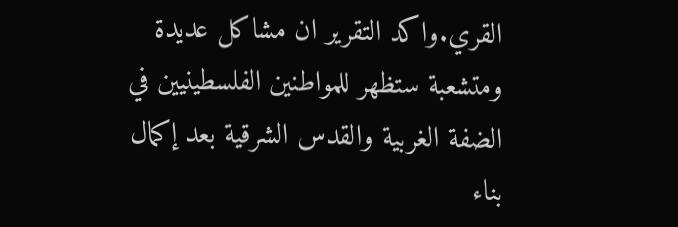القري.واكد التقرير ان مشاكل عديدة ومتشعبة ستظهر للمواطنين الفلسطينيين في الضفة الغربية والقدس الشرقية بعد إكمال بناء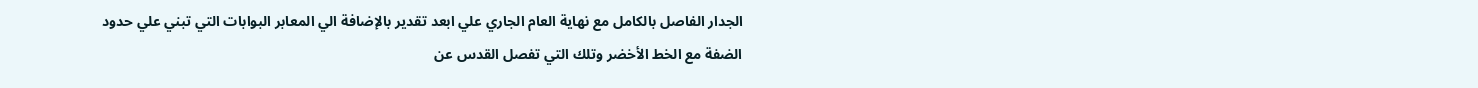الجدار الفاصل بالكامل مع نهاية العام الجاري علي ابعد تقدير بالإضافة الي المعابر البوابات التي تبني علي حدود الضفة مع الخط الأخضر وتلك التي تفصل القدس عن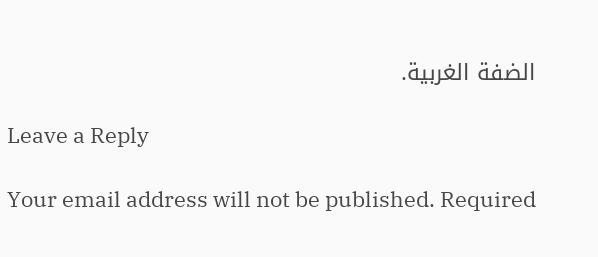الضفة الغربية.

Leave a Reply

Your email address will not be published. Required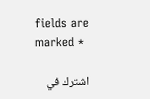fields are marked *

اشترك في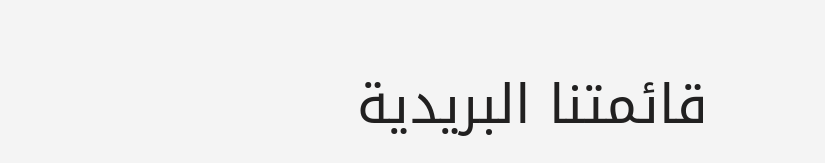قائمتنا البريدية